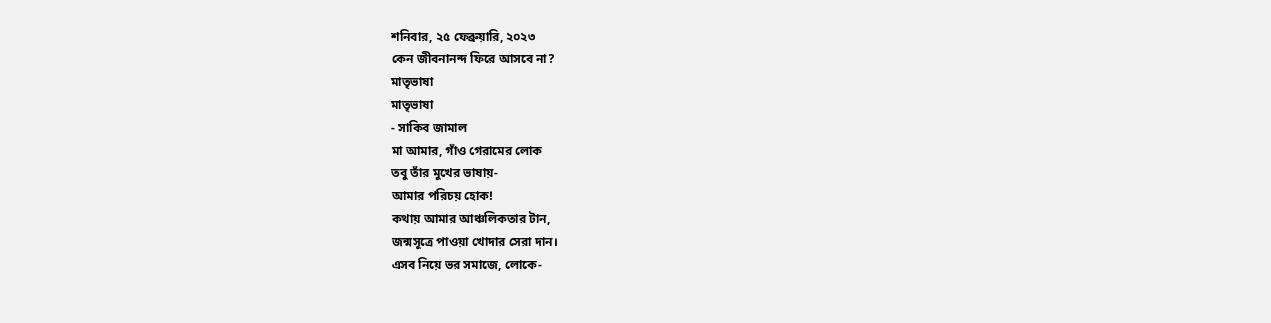শনিবার, ২৫ ফেব্রুয়ারি, ২০২৩
কেন জীবনানন্দ ফিরে আসবে না?
মাতৃভাষা
মাতৃভাষা
- সাকিব জামাল
মা আমার, গাঁও গেরামের লোক
তবু তাঁর মুখের ভাষায়-
আমার পরিচয় হোক!
কথায় আমার আঞ্চলিকতার টান,
জন্মসূত্রে পাওয়া খোদার সেরা দান।
এসব নিয়ে ভর সমাজে, লোকে-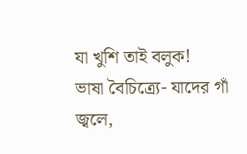যা খুশি তাই বলুক!
ভাষা বৈচিত্র্যে- যাদের গাঁ জ্বলে,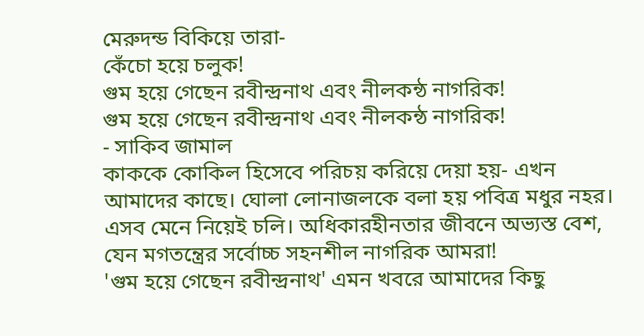মেরুদন্ড বিকিয়ে তারা-
কেঁচো হয়ে চলুক!
গুম হয়ে গেছেন রবীন্দ্রনাথ এবং নীলকন্ঠ নাগরিক!
গুম হয়ে গেছেন রবীন্দ্রনাথ এবং নীলকন্ঠ নাগরিক!
- সাকিব জামাল
কাককে কোকিল হিসেবে পরিচয় করিয়ে দেয়া হয়- এখন আমাদের কাছে। ঘোলা লোনাজলকে বলা হয় পবিত্র মধুর নহর। এসব মেনে নিয়েই চলি। অধিকারহীনতার জীবনে অভ্যস্ত বেশ, যেন মগতন্ত্রের সর্বোচ্চ সহনশীল নাগরিক আমরা!
'গুম হয়ে গেছেন রবীন্দ্রনাথ' এমন খবরে আমাদের কিছু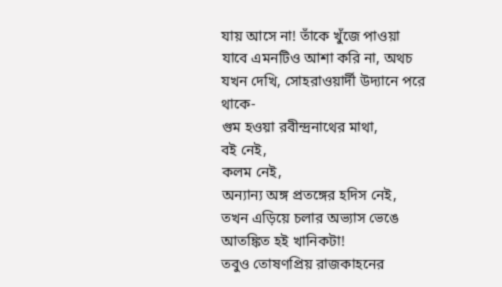যায় আসে না! তাঁকে খুঁজে পাওয়া যাবে এমনটিও আশা করি না, অথচ যখন দেখি, সোহরাওয়ার্দী উদ্যানে পরে থাকে-
গুম হওয়া রবীন্দ্রনাথের মাথা,
বই নেই,
কলম নেই,
অন্যান্য অঙ্গ প্রতঙ্গের হদিস নেই,
তখন এড়িয়ে চলার অভ্যাস ভেঙে আতঙ্কিত হই খানিকটা!
তবুও তোষণপ্রিয় রাজকাহনের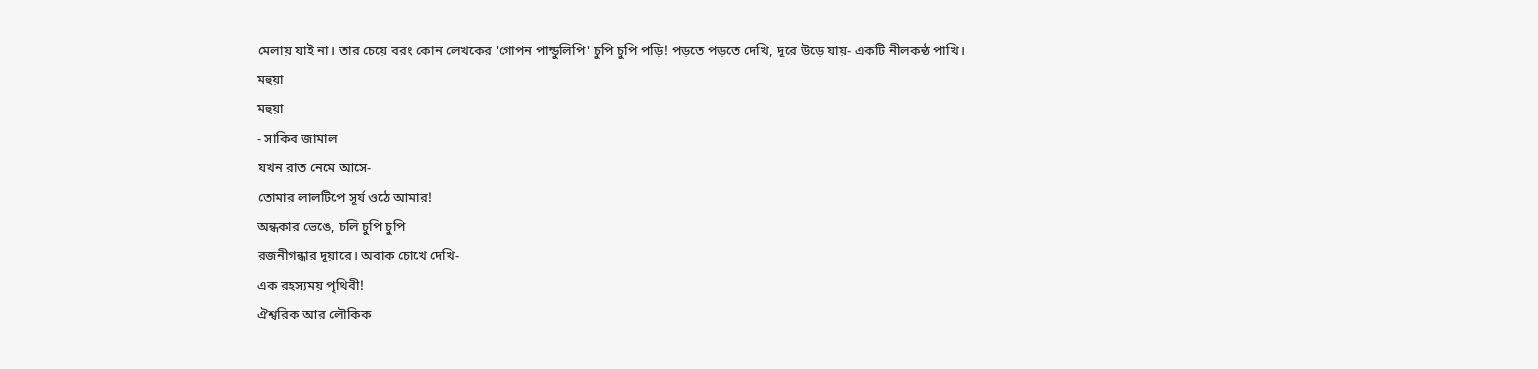মেলায় যাই না। তার চেয়ে বরং কোন লেখকের 'গোপন পান্ডুলিপি' চুপি চুপি পড়ি! পড়তে পড়তে দেখি, দূরে উড়ে যায়- একটি নীলকন্ঠ পাখি।
মহুয়া
মহুয়া
- সাকিব জামাল
যখন রাত নেমে আসে-
তোমার লালটিপে সূর্য ওঠে আমার!
অন্ধকার ভেঙে, চলি চুপি চুপি
রজনীগন্ধার দূয়ারে। অবাক চোখে দেখি-
এক রহস্যময় পৃথিবী!
ঐশ্বরিক আর লৌকিক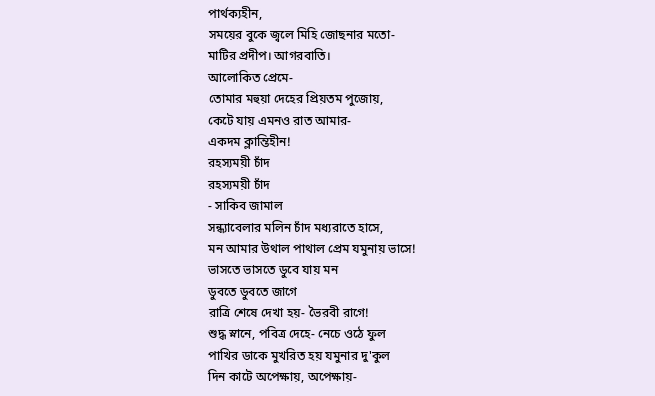পার্থক্যহীন,
সময়ের বুকে জ্বলে মিহি জোছনার মতো-
মাটির প্রদীপ। আগরবাতি।
আলোকিত প্রেমে-
তোমার মহুয়া দেহের প্রিয়তম পুজোয়,
কেটে যায় এমনও রাত আমার-
একদম ক্লান্তিহীন!
রহস্যময়ী চাঁদ
রহস্যময়ী চাঁদ
- সাকিব জামাল
সন্ধ্যাবেলার মলিন চাঁদ মধ্যরাতে হাসে,
মন আমার উথাল পাথাল প্রেম যমুনায় ভাসে!
ভাসতে ভাসতে ডুবে যায় মন
ডুবতে ডুবতে জাগে
রাত্রি শেষে দেখা হয়- ভৈরবী রাগে!
শুদ্ধ স্নানে, পবিত্র দেহে- নেচে ওঠে ফুল
পাখির ডাকে মুখরিত হয় যমুনার দু'কুল
দিন কাটে অপেক্ষায়, অপেক্ষায়-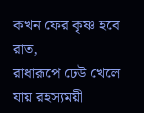কখন ফের কৃষ্ণ হবে রাত,
রাধারূপে ঢেউ খেলে যায় রহস্যময়ী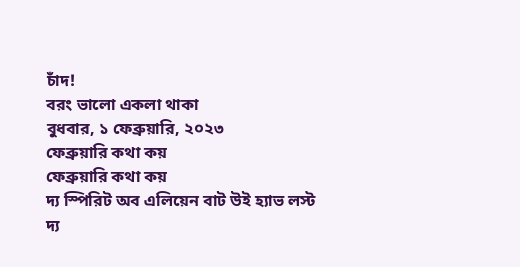চাঁদ!
বরং ভালো একলা থাকা
বুধবার, ১ ফেব্রুয়ারি, ২০২৩
ফেব্রুয়ারি কথা কয়
ফেব্রুয়ারি কথা কয়
দ্য স্পিরিট অব এলিয়েন বাট উই হ্যাভ লস্ট
দ্য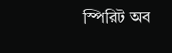স্পিরিট অব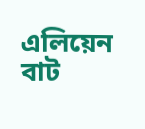এলিয়েন বাট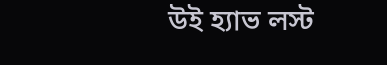উই হ্যাভ লস্ট